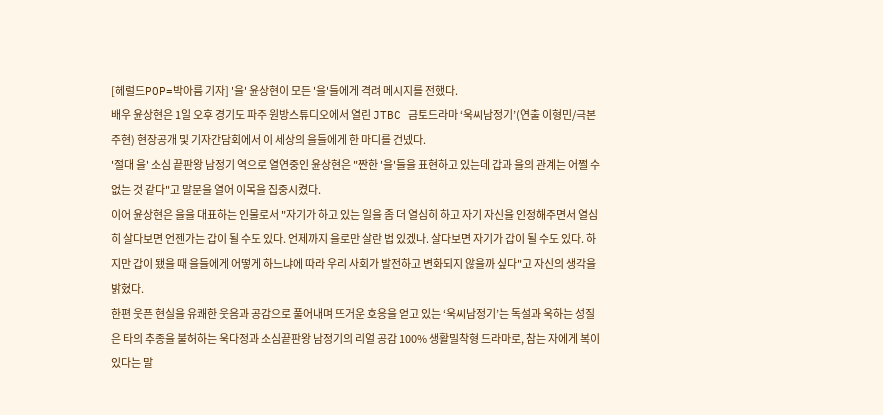[헤럴드POP=박아름 기자] '을' 윤상현이 모든 '을'들에게 격려 메시지를 전했다.
배우 윤상현은 1일 오후 경기도 파주 원방스튜디오에서 열린 JTBC 금토드라마 ‘욱씨남정기’(연출 이형민/극본 주현) 현장공개 및 기자간담회에서 이 세상의 을들에게 한 마디를 건넸다.
'절대 을' 소심 끝판왕 남정기 역으로 열연중인 윤상현은 "짠한 '을'들을 표현하고 있는데 갑과 을의 관계는 어쩔 수 없는 것 같다"고 말문을 열어 이목을 집중시켰다.
이어 윤상현은 을을 대표하는 인물로서 "자기가 하고 있는 일을 좀 더 열심히 하고 자기 자신을 인정해주면서 열심히 살다보면 언젠가는 갑이 될 수도 있다. 언제까지 을로만 살란 법 있겠나. 살다보면 자기가 갑이 될 수도 있다. 하지만 갑이 됐을 때 을들에게 어떻게 하느냐에 따라 우리 사회가 발전하고 변화되지 않을까 싶다"고 자신의 생각을 밝혔다.
한편 웃픈 현실을 유쾌한 웃음과 공감으로 풀어내며 뜨거운 호응을 얻고 있는 ‘욱씨남정기’는 독설과 욱하는 성질은 타의 추종을 불허하는 욱다정과 소심끝판왕 남정기의 리얼 공감 100% 생활밀착형 드라마로, 참는 자에게 복이 있다는 말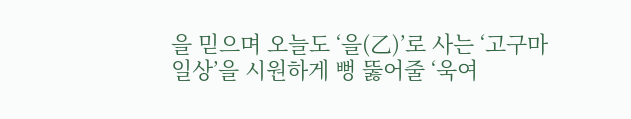을 믿으며 오늘도 ‘을(乙)’로 사는 ‘고구마 일상’을 시원하게 뻥 뚫어줄 ‘욱여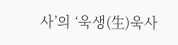사’의 ‘욱생(生)욱사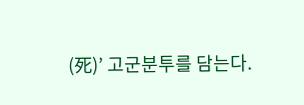(死)’ 고군분투를 담는다.